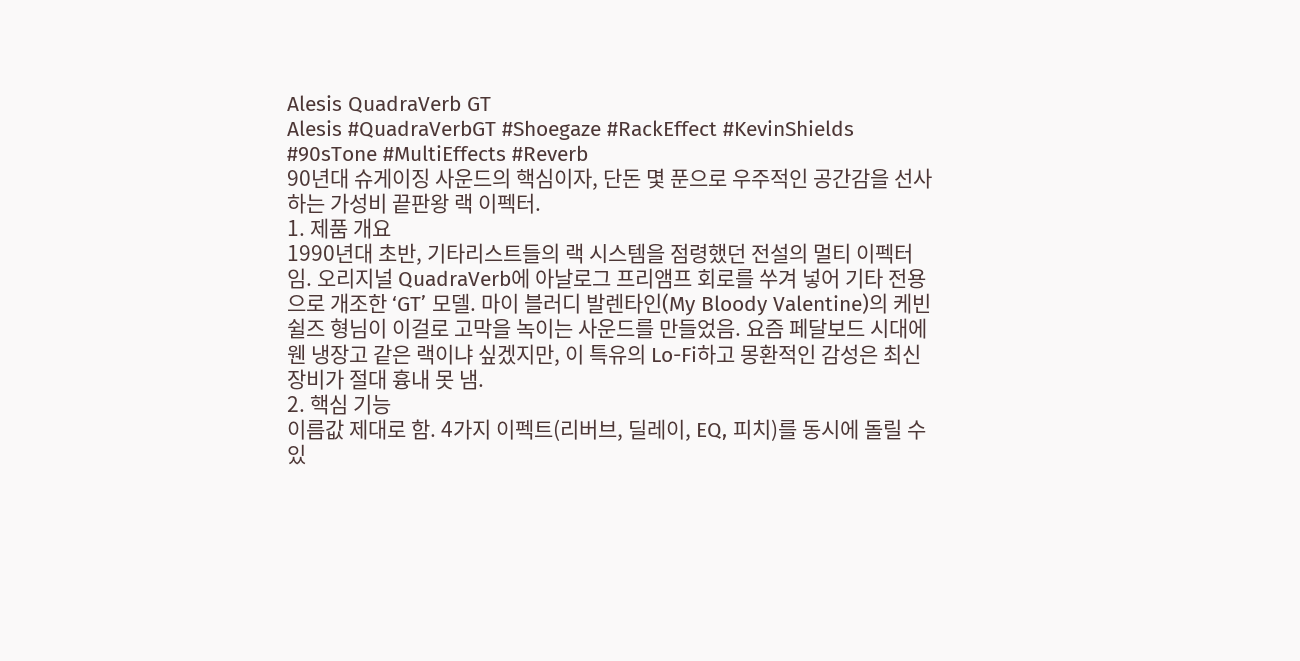Alesis QuadraVerb GT
Alesis #QuadraVerbGT #Shoegaze #RackEffect #KevinShields #90sTone #MultiEffects #Reverb
90년대 슈게이징 사운드의 핵심이자, 단돈 몇 푼으로 우주적인 공간감을 선사하는 가성비 끝판왕 랙 이펙터.
1. 제품 개요
1990년대 초반, 기타리스트들의 랙 시스템을 점령했던 전설의 멀티 이펙터임. 오리지널 QuadraVerb에 아날로그 프리앰프 회로를 쑤겨 넣어 기타 전용으로 개조한 ‘GT’ 모델. 마이 블러디 발렌타인(My Bloody Valentine)의 케빈 쉴즈 형님이 이걸로 고막을 녹이는 사운드를 만들었음. 요즘 페달보드 시대에 웬 냉장고 같은 랙이냐 싶겠지만, 이 특유의 Lo-Fi하고 몽환적인 감성은 최신 장비가 절대 흉내 못 냄.
2. 핵심 기능
이름값 제대로 함. 4가지 이펙트(리버브, 딜레이, EQ, 피치)를 동시에 돌릴 수 있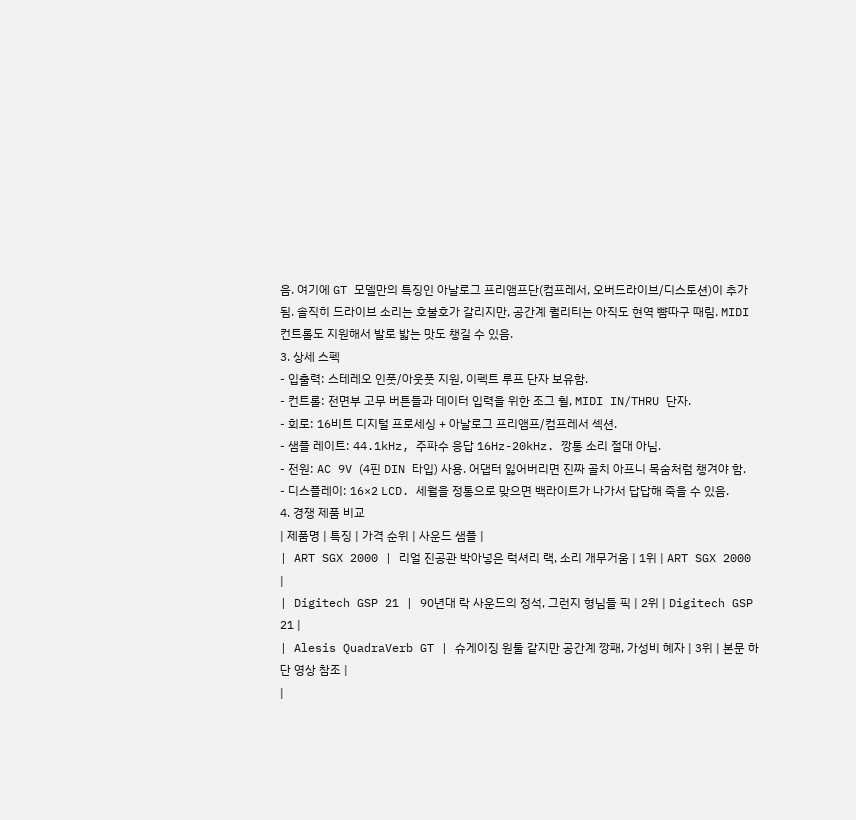음. 여기에 GT 모델만의 특징인 아날로그 프리앰프단(컴프레서, 오버드라이브/디스토션)이 추가됨. 솔직히 드라이브 소리는 호불호가 갈리지만, 공간계 퀄리티는 아직도 현역 뺨따구 때림. MIDI 컨트롤도 지원해서 발로 밟는 맛도 챙길 수 있음.
3. 상세 스펙
- 입출력: 스테레오 인풋/아웃풋 지원, 이펙트 루프 단자 보유함.
- 컨트롤: 전면부 고무 버튼들과 데이터 입력을 위한 조그 휠, MIDI IN/THRU 단자.
- 회로: 16비트 디지털 프로세싱 + 아날로그 프리앰프/컴프레서 섹션.
- 샘플 레이트: 44.1kHz, 주파수 응답 16Hz-20kHz. 깡통 소리 절대 아님.
- 전원: AC 9V (4핀 DIN 타입) 사용. 어댑터 잃어버리면 진짜 골치 아프니 목숨처럼 챙겨야 함.
- 디스플레이: 16×2 LCD. 세월을 정통으로 맞으면 백라이트가 나가서 답답해 죽을 수 있음.
4. 경쟁 제품 비교
| 제품명 | 특징 | 가격 순위 | 사운드 샘플 |
| ART SGX 2000 | 리얼 진공관 박아넣은 럭셔리 랙, 소리 개무거움 | 1위 | ART SGX 2000 |
| Digitech GSP 21 | 90년대 락 사운드의 정석, 그런지 형님들 픽 | 2위 | Digitech GSP 21 |
| Alesis QuadraVerb GT | 슈게이징 원툴 같지만 공간계 깡패, 가성비 혜자 | 3위 | 본문 하단 영상 참조 |
|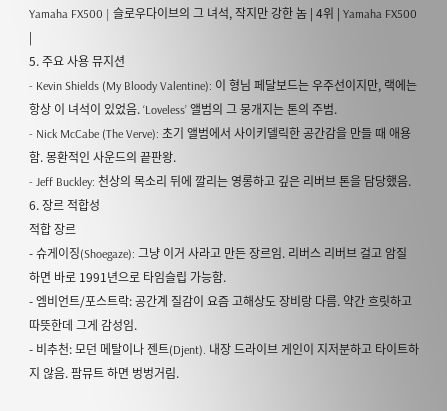Yamaha FX500 | 슬로우다이브의 그 녀석, 작지만 강한 놈 | 4위 | Yamaha FX500 |
5. 주요 사용 뮤지션
- Kevin Shields (My Bloody Valentine): 이 형님 페달보드는 우주선이지만, 랙에는 항상 이 녀석이 있었음. ‘Loveless’ 앨범의 그 뭉개지는 톤의 주범.
- Nick McCabe (The Verve): 초기 앨범에서 사이키델릭한 공간감을 만들 때 애용함. 몽환적인 사운드의 끝판왕.
- Jeff Buckley: 천상의 목소리 뒤에 깔리는 영롱하고 깊은 리버브 톤을 담당했음.
6. 장르 적합성
적합 장르
- 슈게이징(Shoegaze): 그냥 이거 사라고 만든 장르임. 리버스 리버브 걸고 암질 하면 바로 1991년으로 타임슬립 가능함.
- 엠비언트/포스트락: 공간계 질감이 요즘 고해상도 장비랑 다름. 약간 흐릿하고 따뜻한데 그게 감성임.
- 비추천: 모던 메탈이나 젠트(Djent). 내장 드라이브 게인이 지저분하고 타이트하지 않음. 팜뮤트 하면 벙벙거림.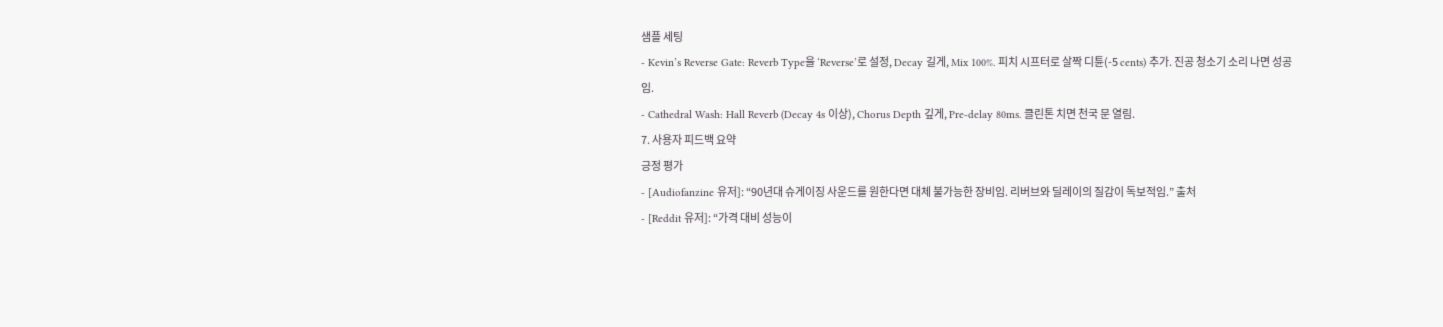샘플 세팅
- Kevin’s Reverse Gate: Reverb Type을 ‘Reverse’로 설정, Decay 길게, Mix 100%. 피치 시프터로 살짝 디튠(-5 cents) 추가. 진공 청소기 소리 나면 성공임.
- Cathedral Wash: Hall Reverb (Decay 4s 이상), Chorus Depth 깊게, Pre-delay 80ms. 클린톤 치면 천국 문 열림.
7. 사용자 피드백 요약
긍정 평가
- [Audiofanzine 유저]: “90년대 슈게이징 사운드를 원한다면 대체 불가능한 장비임. 리버브와 딜레이의 질감이 독보적임.” 출처
- [Reddit 유저]: “가격 대비 성능이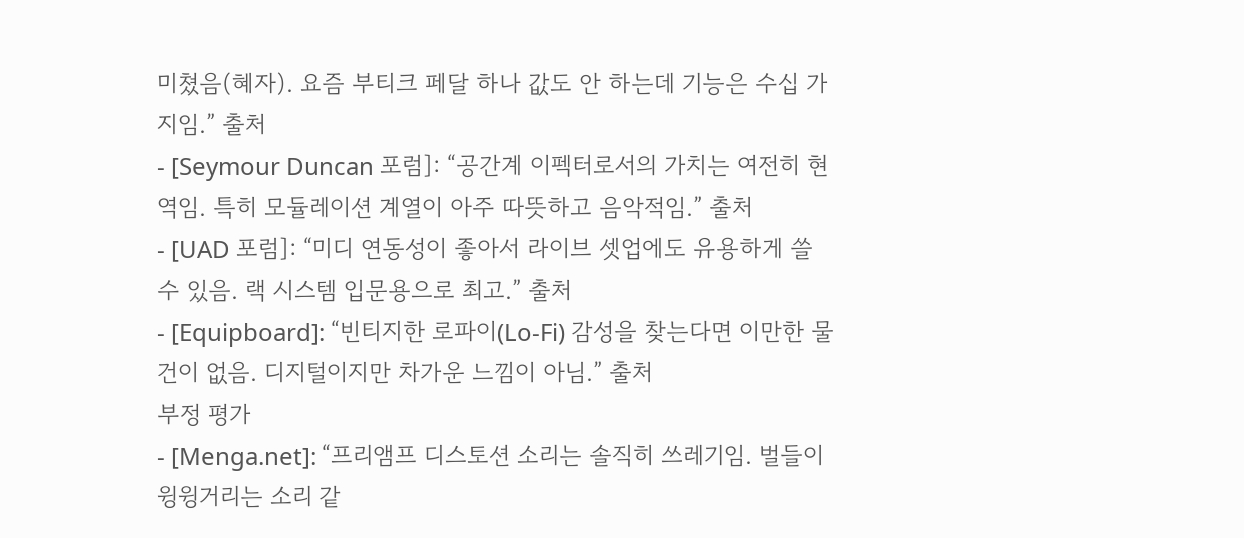미쳤음(혜자). 요즘 부티크 페달 하나 값도 안 하는데 기능은 수십 가지임.” 출처
- [Seymour Duncan 포럼]: “공간계 이펙터로서의 가치는 여전히 현역임. 특히 모듈레이션 계열이 아주 따뜻하고 음악적임.” 출처
- [UAD 포럼]: “미디 연동성이 좋아서 라이브 셋업에도 유용하게 쓸 수 있음. 랙 시스템 입문용으로 최고.” 출처
- [Equipboard]: “빈티지한 로파이(Lo-Fi) 감성을 찾는다면 이만한 물건이 없음. 디지털이지만 차가운 느낌이 아님.” 출처
부정 평가
- [Menga.net]: “프리앰프 디스토션 소리는 솔직히 쓰레기임. 벌들이 윙윙거리는 소리 같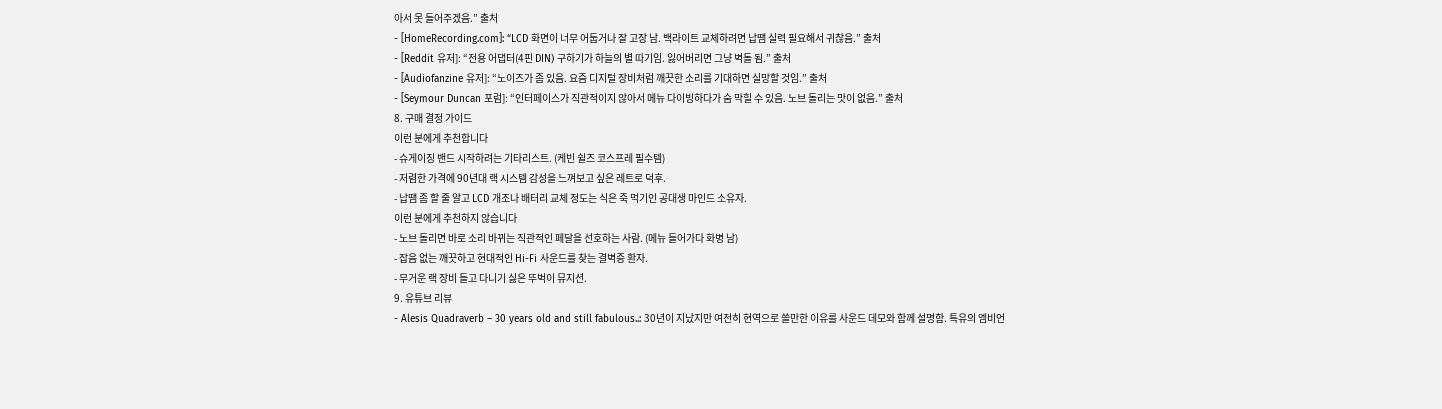아서 못 들어주겠음.” 출처
- [HomeRecording.com]: “LCD 화면이 너무 어둡거나 잘 고장 남. 백라이트 교체하려면 납땜 실력 필요해서 귀찮음.” 출처
- [Reddit 유저]: “전용 어댑터(4핀 DIN) 구하기가 하늘의 별 따기임. 잃어버리면 그냥 벽돌 됨.” 출처
- [Audiofanzine 유저]: “노이즈가 좀 있음. 요즘 디지털 장비처럼 깨끗한 소리를 기대하면 실망할 것임.” 출처
- [Seymour Duncan 포럼]: “인터페이스가 직관적이지 않아서 메뉴 다이빙하다가 숨 막힐 수 있음. 노브 돌리는 맛이 없음.” 출처
8. 구매 결정 가이드
이런 분에게 추천합니다
- 슈게이징 밴드 시작하려는 기타리스트. (케빈 쉴즈 코스프레 필수템)
- 저렴한 가격에 90년대 랙 시스템 감성을 느껴보고 싶은 레트로 덕후.
- 납땜 좀 할 줄 알고 LCD 개조나 배터리 교체 정도는 식은 죽 먹기인 공대생 마인드 소유자.
이런 분에게 추천하지 않습니다
- 노브 돌리면 바로 소리 바뀌는 직관적인 페달을 선호하는 사람. (메뉴 들어가다 화병 남)
- 잡음 없는 깨끗하고 현대적인 Hi-Fi 사운드를 찾는 결벽증 환자.
- 무거운 랙 장비 들고 다니기 싫은 뚜벅이 뮤지션.
9. 유튜브 리뷰
- Alesis Quadraverb – 30 years old and still fabulous..: 30년이 지났지만 여전히 현역으로 쓸만한 이유를 사운드 데모와 함께 설명함. 특유의 엠비언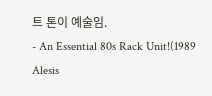트 톤이 예술임.
- An Essential 80s Rack Unit!(1989 Alesis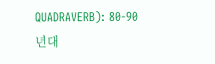QUADRAVERB): 80-90년대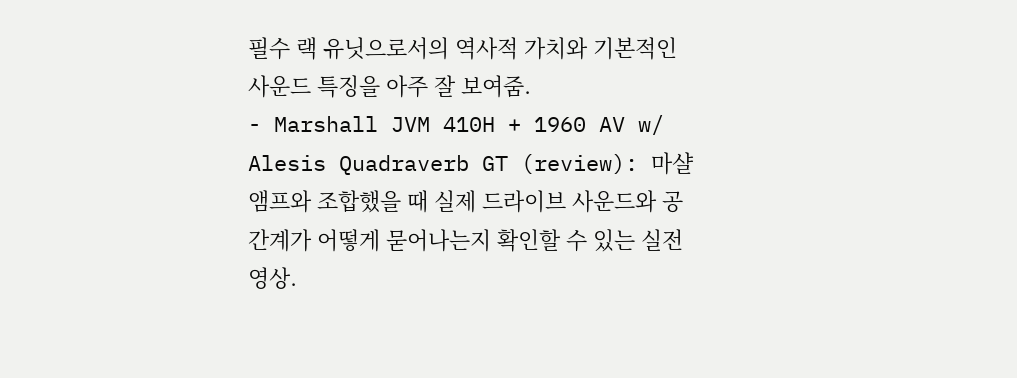필수 랙 유닛으로서의 역사적 가치와 기본적인 사운드 특징을 아주 잘 보여줌.
- Marshall JVM 410H + 1960 AV w/ Alesis Quadraverb GT (review): 마샬 앰프와 조합했을 때 실제 드라이브 사운드와 공간계가 어떻게 묻어나는지 확인할 수 있는 실전 영상.